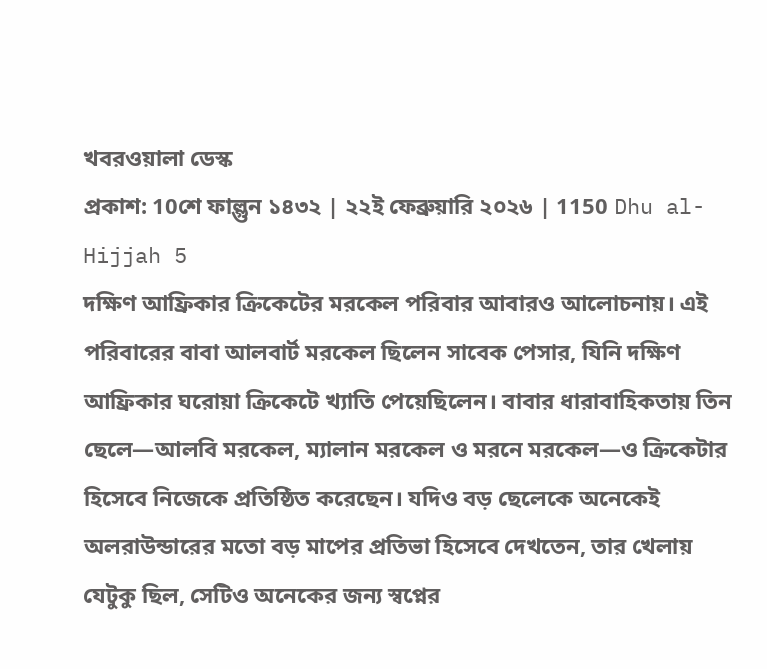খবরওয়ালা ডেস্ক
প্রকাশ: 10শে ফাল্গুন ১৪৩২ | ২২ই ফেব্রুয়ারি ২০২৬ | 1150 Dhu al-Hijjah 5
দক্ষিণ আফ্রিকার ক্রিকেটের মরকেল পরিবার আবারও আলোচনায়। এই পরিবারের বাবা আলবার্ট মরকেল ছিলেন সাবেক পেসার, যিনি দক্ষিণ আফ্রিকার ঘরোয়া ক্রিকেটে খ্যাতি পেয়েছিলেন। বাবার ধারাবাহিকতায় তিন ছেলে—আলবি মরকেল, ম্যালান মরকেল ও মরনে মরকেল—ও ক্রিকেটার হিসেবে নিজেকে প্রতিষ্ঠিত করেছেন। যদিও বড় ছেলেকে অনেকেই অলরাউন্ডারের মতো বড় মাপের প্রতিভা হিসেবে দেখতেন, তার খেলায় যেটুকু ছিল, সেটিও অনেকের জন্য স্বপ্নের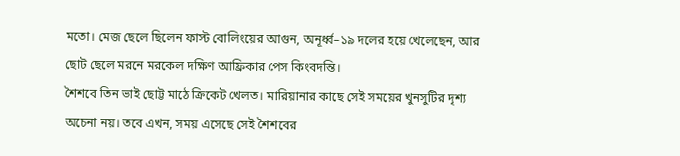মতো। মেজ ছেলে ছিলেন ফাস্ট বোলিংয়ের আগুন, অনূর্ধ্ব–১৯ দলের হয়ে খেলেছেন, আর ছোট ছেলে মরনে মরকেল দক্ষিণ আফ্রিকার পেস কিংবদন্তি।
শৈশবে তিন ভাই ছোট্ট মাঠে ক্রিকেট খেলত। মারিয়ানার কাছে সেই সময়ের খুনসুটির দৃশ্য অচেনা নয়। তবে এখন, সময় এসেছে সেই শৈশবের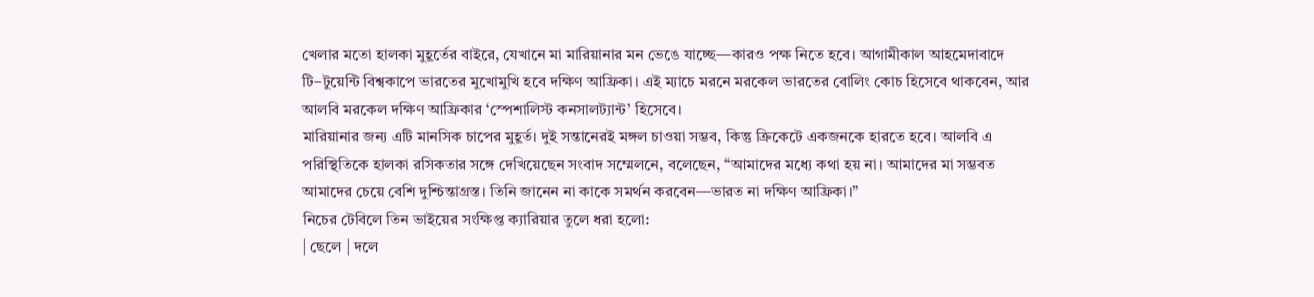খেলার মতো হালকা মুহূর্তের বাইরে, যেখানে মা মারিয়ানার মন ভেঙে যাচ্ছে—কারও পক্ষ নিতে হবে। আগামীকাল আহমেদাবাদে টি–টুয়েন্টি বিশ্বকাপে ভারতের মুখোমুখি হবে দক্ষিণ আফ্রিকা। এই ম্যাচে মরনে মরকেল ভারতের বোলিং কোচ হিসেবে থাকবেন, আর আলবি মরকেল দক্ষিণ আফ্রিকার ‘স্পেশালিস্ট কনসালট্যান্ট’ হিসেবে।
মারিয়ানার জন্য এটি মানসিক চাপের মুহূর্ত। দুই সন্তানেরই মঙ্গল চাওয়া সম্ভব, কিন্তু ক্রিকেটে একজনকে হারতে হবে। আলবি এ পরিস্থিতিকে হালকা রসিকতার সঙ্গে দেখিয়েছেন সংবাদ সম্মেলনে, বলেছেন, “আমাদের মধ্যে কথা হয় না। আমাদের মা সম্ভবত আমাদের চেয়ে বেশি দুশ্চিন্তাগ্রস্ত। তিনি জানেন না কাকে সমর্থন করবেন—ভারত না দক্ষিণ আফ্রিকা।”
নিচের টেবিলে তিন ভাইয়ের সংক্ষিপ্ত ক্যারিয়ার তুলে ধরা হলো:
| ছেলে | দলে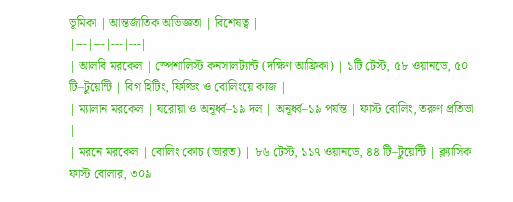ভূমিকা | আন্তর্জাতিক অভিজ্ঞতা | বিশেষত্ব |
|---|---|---|---|
| আলবি মরকেল | স্পেশালিস্ট কনসালট্যান্ট (দক্ষিণ আফ্রিকা) | ১টি টেস্ট, ৫৮ ওয়ানডে, ৫০ টি–টুয়েন্টি | বিগ হিটিং, ফিল্ডিং ও বোলিংয়ে কাজ |
| ম্যালান মরকেল | ঘরোয়া ও অনূর্ধ্ব–১৯ দল | অনূর্ধ্ব–১৯ পর্যন্ত | ফাস্ট বোলিং, তরুণ প্রতিভা |
| মরনে মরকেল | বোলিং কোচ (ভারত) | ৮৬ টেস্ট, ১১৭ ওয়ানডে, ৪৪ টি–টুয়েন্টি | ক্ল্যাসিক ফাস্ট বোলার, ৩০৯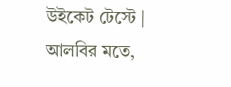উইকেট টেস্টে |
আলবির মতে,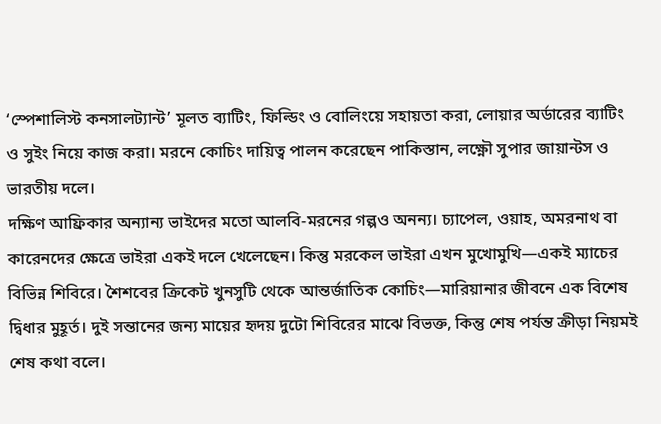‘স্পেশালিস্ট কনসালট্যান্ট’ মূলত ব্যাটিং, ফিল্ডিং ও বোলিংয়ে সহায়তা করা, লোয়ার অর্ডারের ব্যাটিং ও সুইং নিয়ে কাজ করা। মরনে কোচিং দায়িত্ব পালন করেছেন পাকিস্তান, লক্ষ্ণৌ সুপার জায়ান্টস ও ভারতীয় দলে।
দক্ষিণ আফ্রিকার অন্যান্য ভাইদের মতো আলবি-মরনের গল্পও অনন্য। চ্যাপেল, ওয়াহ, অমরনাথ বা কারেনদের ক্ষেত্রে ভাইরা একই দলে খেলেছেন। কিন্তু মরকেল ভাইরা এখন মুখোমুখি—একই ম্যাচের বিভিন্ন শিবিরে। শৈশবের ক্রিকেট খুনসুটি থেকে আন্তর্জাতিক কোচিং—মারিয়ানার জীবনে এক বিশেষ দ্বিধার মুহূর্ত। দুই সন্তানের জন্য মায়ের হৃদয় দুটো শিবিরের মাঝে বিভক্ত, কিন্তু শেষ পর্যন্ত ক্রীড়া নিয়মই শেষ কথা বলে।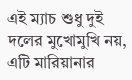এই ম্যাচ শুধু দুই দলের মুখোমুখি নয়, এটি মারিয়ানার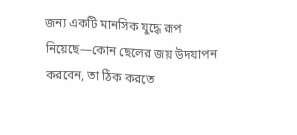জন্য একটি মানসিক যুদ্ধে রূপ নিয়েছে—কোন ছেলের জয় উদযাপন করবেন, তা ঠিক করতে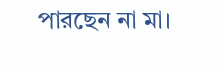পারছেন না মা।